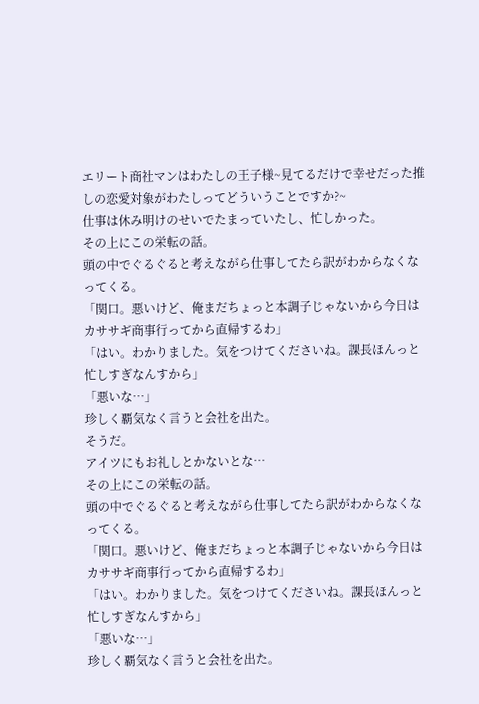エリート商社マンはわたしの王子様~見てるだけで幸せだった推しの恋愛対象がわたしってどういうことですか?~
仕事は休み明けのせいでたまっていたし、忙しかった。
その上にこの栄転の話。
頭の中でぐるぐると考えながら仕事してたら訳がわからなくなってくる。
「関口。悪いけど、俺まだちょっと本調子じゃないから今日はカササギ商事行ってから直帰するわ」
「はい。わかりました。気をつけてくださいね。課長ほんっと忙しすぎなんすから」
「悪いな…」
珍しく覇気なく言うと会社を出た。
そうだ。
アイツにもお礼しとかないとな…
その上にこの栄転の話。
頭の中でぐるぐると考えながら仕事してたら訳がわからなくなってくる。
「関口。悪いけど、俺まだちょっと本調子じゃないから今日はカササギ商事行ってから直帰するわ」
「はい。わかりました。気をつけてくださいね。課長ほんっと忙しすぎなんすから」
「悪いな…」
珍しく覇気なく言うと会社を出た。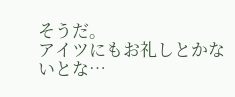そうだ。
アイツにもお礼しとかないとな…